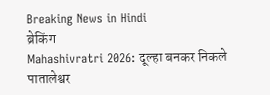Breaking News in Hindi
ब्रेकिंग
Mahashivratri 2026: दूल्हा बनकर निकले पातालेश्वर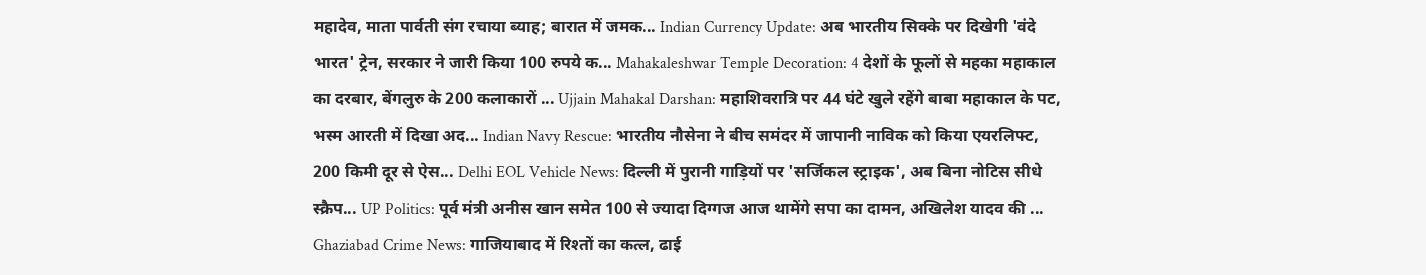महादेव, माता पार्वती संग रचाया ब्याह; बारात में जमक... Indian Currency Update: अब भारतीय सिक्के पर दिखेगी 'वंदे भारत' ट्रेन, सरकार ने जारी किया 100 रुपये क... Mahakaleshwar Temple Decoration: 4 देशों के फूलों से महका महाकाल का दरबार, बेंगलुरु के 200 कलाकारों ... Ujjain Mahakal Darshan: महाशिवरात्रि पर 44 घंटे खुले रहेंगे बाबा महाकाल के पट, भस्म आरती में दिखा अद... Indian Navy Rescue: भारतीय नौसेना ने बीच समंदर में जापानी नाविक को किया एयरलिफ्ट, 200 किमी दूर से ऐस... Delhi EOL Vehicle News: दिल्ली में पुरानी गाड़ियों पर 'सर्जिकल स्ट्राइक', अब बिना नोटिस सीधे स्क्रैप... UP Politics: पूर्व मंत्री अनीस खान समेत 100 से ज्यादा दिग्गज आज थामेंगे सपा का दामन, अखिलेश यादव की ... Ghaziabad Crime News: गाजियाबाद में रिश्तों का कत्ल, ढाई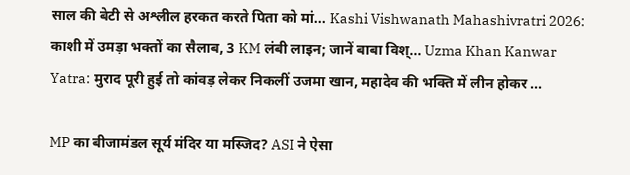साल की बेटी से अश्लील हरकत करते पिता को मां... Kashi Vishwanath Mahashivratri 2026: काशी में उमड़ा भक्तों का सैलाब, 3 KM लंबी लाइन; जानें बाबा विश्... Uzma Khan Kanwar Yatra: मुराद पूरी हुई तो कांवड़ लेकर निकलीं उजमा खान, महादेव की भक्ति में लीन होकर ...

MP का बीजामंडल सूर्य मंदिर या मस्जिद? ASI ने ऐसा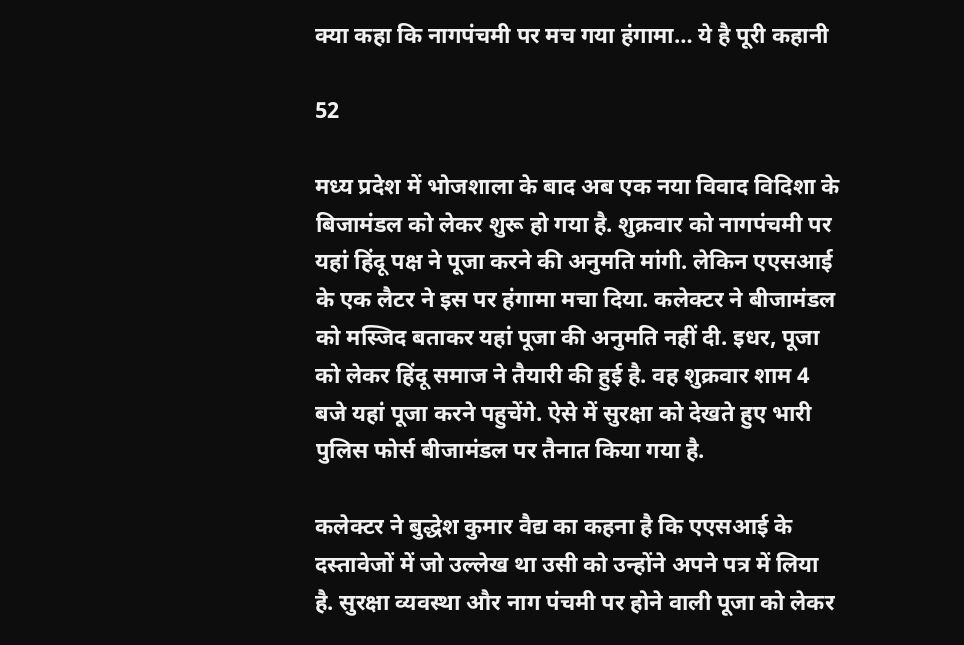क्या कहा कि नागपंचमी पर मच गया हंगामा… ये है पूरी कहानी

52

मध्य प्रदेश में भोजशाला के बाद अब एक नया विवाद विदिशा के बिजामंडल को लेकर शुरू हो गया है. शुक्रवार को नागपंचमी पर यहां हिंदू पक्ष ने पूजा करने की अनुमति मांगी. लेकिन एएसआई के एक लैटर ने इस पर हंगामा मचा दिया. कलेक्टर ने बीजामंडल को मस्जिद बताकर यहां पूजा की अनुमति नहीं दी. इधर, पूजा को लेकर हिंदू समाज ने तैयारी की हुई है. वह शुक्रवार शाम 4 बजे यहां पूजा करने पहुचेंगे. ऐसे में सुरक्षा को देखते हुए भारी पुलिस फोर्स बीजामंडल पर तैनात किया गया है.

कलेक्टर ने बुद्धेश कुमार वैद्य का कहना है कि एएसआई के दस्तावेजों में जो उल्लेख था उसी को उन्होंने अपने पत्र में लिया है. सुरक्षा व्यवस्था और नाग पंचमी पर होने वाली पूजा को लेकर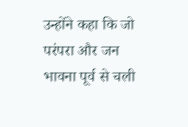उन्होंने कहा कि जो परंपरा और जन भावना पूर्व से चली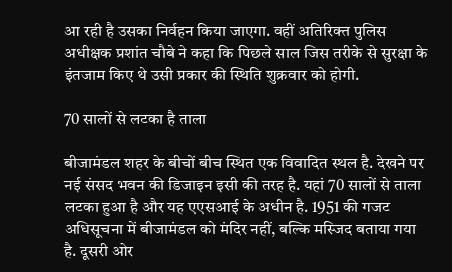आ रही है उसका निर्वहन किया जाएगा. वहीं अतिरिक्त पुलिस अधीक्षक प्रशांत चौबे ने कहा कि पिछले साल जिस तरीके से सुरक्षा के इंतजाम किए थे उसी प्रकार की स्थिति शुक्रवार को होगी.

70 सालों से लटका है ताला

बीजामंडल शहर के बीचों बीच स्थित एक विवादित स्थल है. देखने पर नई संसद भवन की डिजाइन इसी की तरह है. यहां 70 सालों से ताला लटका हुआ है और यह एएसआई के अधीन है. 1951 की गजट अधिसूचना में बीजामंडल को मंदिर नहीं, बल्कि मस्जिद बताया गया है. दूसरी ओर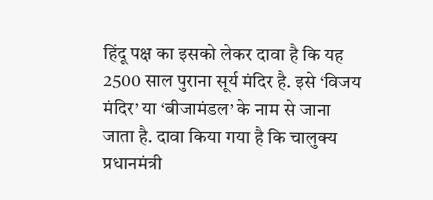हिंदू पक्ष का इसको लेकर दावा है कि यह 2500 साल पुराना सूर्य मंदिर है. इसे ‘विजय मंदिर’ या ‘बीजामंडल’ के नाम से जाना जाता है. दावा किया गया है कि चालुक्य प्रधानमंत्री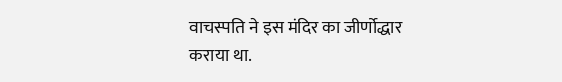वाचस्पति ने इस मंदिर का जीर्णोद्धार कराया था.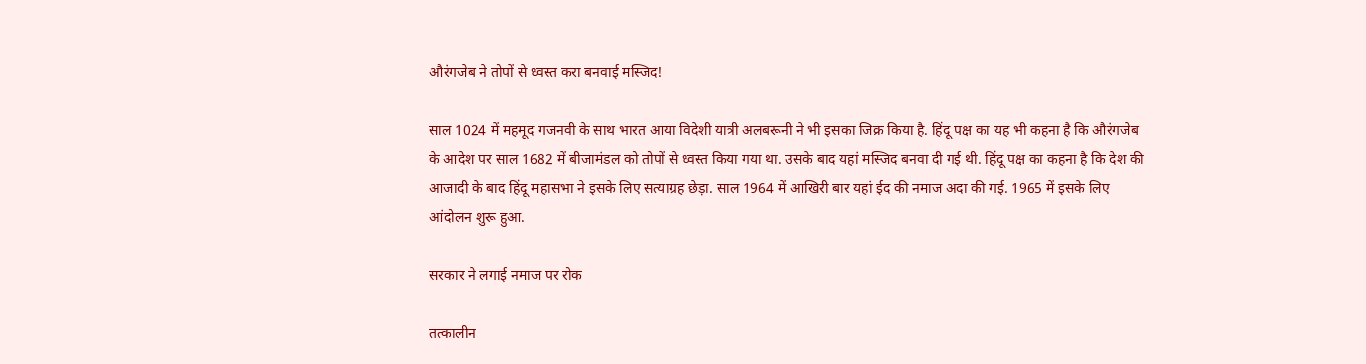औरंगजेब ने तोपों से ध्वस्त करा बनवाई मस्जिद!

साल 1024 में महमूद गजनवी के साथ भारत आया विदेशी यात्री अलबरूनी ने भी इसका जिक्र किया है. हिंदू पक्ष का यह भी कहना है कि औरंगजेब के आदेश पर साल 1682 में बीजामंडल को तोपों से ध्वस्त किया गया था. उसके बाद यहां मस्जिद बनवा दी गई थी. हिंदू पक्ष का कहना है कि देश की आजादी के बाद हिंदू महासभा ने इसके लिए सत्याग्रह छेड़ा. साल 1964 में आखिरी बार यहां ईद की नमाज अदा की गई. 1965 में इसके लिए आंदोलन शुरू हुआ.

सरकार ने लगाई नमाज पर रोक

तत्कालीन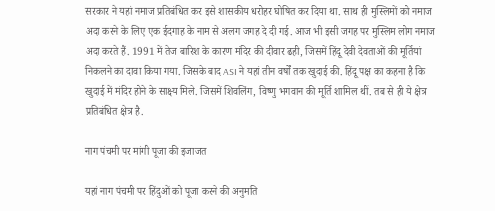सरकार ने यहां नमाज प्रतिबंधित कर इसे शासकीय धरोहर घोषित कर दिया था. साथ ही मुस्लिमों को नमाज अदा करने के लिए एक ईदगाह के नाम से अलग जगह दे दी गई. आज भी इसी जगह पर मुस्लिम लोग नमाज अदा करते हैं. 1991 में तेज बारिश के कारण मंदिर की दीवार ढही, जिसमें हिंदू देवी देवताओं की मूर्तियां निकलने का दावा किया गया. जिसके बाद ASI ने यहां तीन वर्षों तक खुदाई की. हिंदू पक्ष का कहना है कि खुदाई में मंदिर होने के साक्ष्य मिले. जिसमें शिवलिंग, विष्णु भगवान की मूर्ति शामिल थीं. तब से ही ये क्षेत्र प्रतिबंधित क्षेत्र है.

नाग पंचमी पर मांगी पूजा की इजाजत

यहां नाग पंचमी पर हिंदुओं को पूजा करने की अनुमति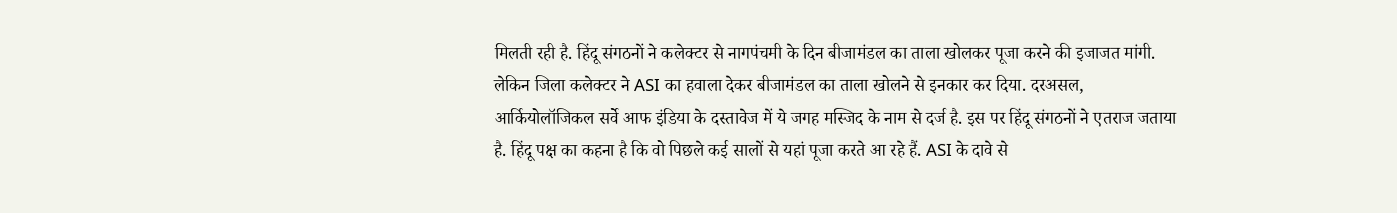मिलती रही है. हिंदू संगठनों ने कलेक्टर से नागपंचमी के दिन बीजामंडल का ताला खोलकर पूजा करने की इजाजत मांगी. लेकिन जिला कलेक्टर ने ASI का हवाला देकर बीजामंडल का ताला खोलने से इनकार कर दिया. दरअसल, आर्कियोलॉजिकल सर्वे आफ इंडिया के दस्तावेज में ये जगह मस्जिद के नाम से दर्ज है. इस पर हिंदू संगठनों ने एतराज जताया है. हिंदू पक्ष का कहना है कि वो पिछले कई सालों से यहां पूजा करते आ रहे हैं. ASI के दावे से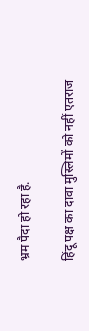भ्रम पैदा हो रहा है.

हिंदू पक्ष का दावा मुस्लिमों को नहीं एतराज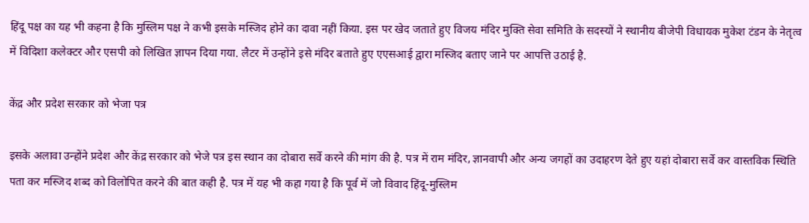हिंदू पक्ष का यह भी कहना है कि मुस्लिम पक्ष ने कभी इसके मस्जिद होने का दावा नहीं किया. इस पर खेद जताते हुए विजय मंदिर मुक्ति सेवा समिति के सदस्यों ने स्थानीय बीजेपी विधायक मुकेश टंडन के नेतृत्व में विदिशा कलेक्टर और एसपी को लिखित ज्ञापन दिया गया. लैटर में उन्होंने इसे मंदिर बताते हुए एएसआई द्वारा मस्जिद बताए जाने पर आपत्ति उठाई है.

केंद्र और प्रदेश सरकार को भेजा पत्र

इसके अलावा उन्होंने प्रदेश और केंद्र सरकार को भेजे पत्र इस स्थान का दोबारा सर्वे करने की मांग की है. पत्र में राम मंदिर, ज्ञानवापी और अन्य जगहों का उदाहरण देते हुए यहां दोबारा सर्वे कर वास्तविक स्थिति पता कर मस्जिद शब्द को विलोपित करने की बात कही है. पत्र में यह भी कहा गया है कि पूर्व में जो विवाद हिंदू-मुस्लिम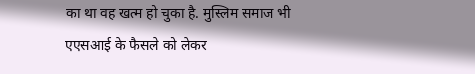का था वह खत्म हो चुका है. मुस्लिम समाज भी एएसआई के फैसले को लेकर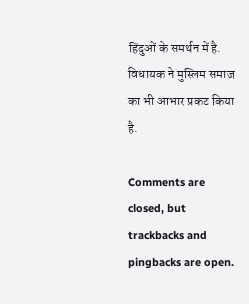हिंदुओं के समर्थन में है. विधायक ने मुस्लिम समाज का भी आभार प्रकट किया है.

Comments are closed, but trackbacks and pingbacks are open.